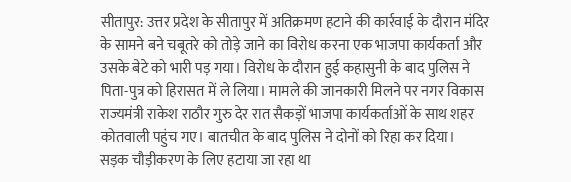सीतापुर: उत्तर प्रदेश के सीतापुर में अतिक्रमण हटाने की कार्रवाई के दौरान मंदिर के सामने बने चबूतरे को तोड़े जाने का विरोध करना एक भाजपा कार्यकर्ता और उसके बेटे को भारी पड़ गया। विरोध के दौरान हुई कहासुनी के बाद पुलिस ने पिता-पुत्र को हिरासत में ले लिया। मामले की जानकारी मिलने पर नगर विकास राज्यमंत्री राकेश राठौर गुरु देर रात सैकड़ों भाजपा कार्यकर्ताओं के साथ शहर कोतवाली पहुंच गए। बातचीत के बाद पुलिस ने दोनों को रिहा कर दिया।
सड़क चौड़ीकरण के लिए हटाया जा रहा था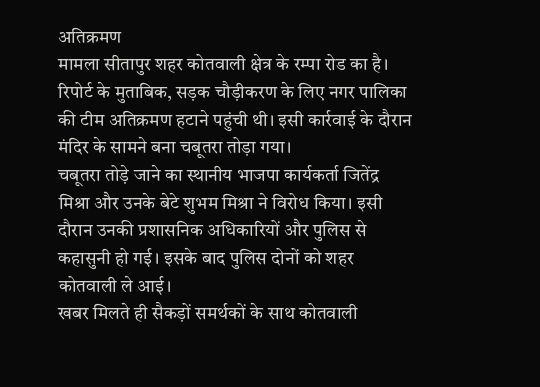अतिक्रमण
मामला सीतापुर शहर कोतवाली क्षेत्र के रम्पा रोड का है। रिपोर्ट के मुताबिक, सड़क चौड़ीकरण के लिए नगर पालिका की टीम अतिक्रमण हटाने पहुंची थी। इसी कार्रवाई के दौरान मंदिर के सामने बना चबूतरा तोड़ा गया।
चबूतरा तोड़े जाने का स्थानीय भाजपा कार्यकर्ता जितेंद्र मिश्रा और उनके बेटे शुभम मिश्रा ने विरोध किया। इसी दौरान उनकी प्रशासनिक अधिकारियों और पुलिस से कहासुनी हो गई। इसके बाद पुलिस दोनों को शहर कोतवाली ले आई।
खबर मिलते ही सैकड़ों समर्थकों के साथ कोतवाली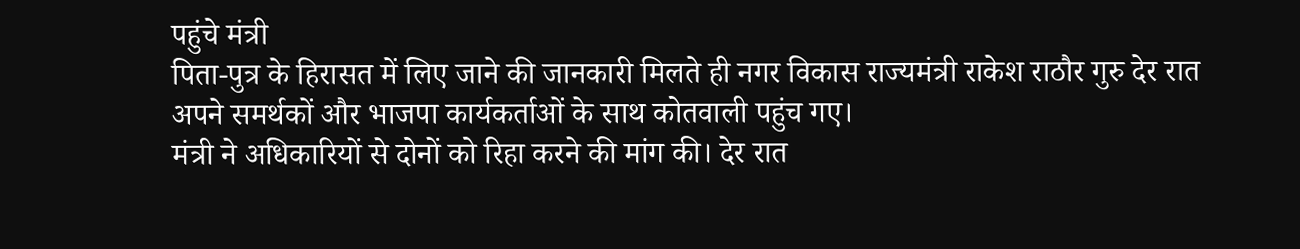पहुंचे मंत्री
पिता-पुत्र के हिरासत में लिए जाने की जानकारी मिलते ही नगर विकास राज्यमंत्री राकेश राठौर गुरु देर रात अपने समर्थकों और भाजपा कार्यकर्ताओं के साथ कोतवाली पहुंच गए।
मंत्री ने अधिकारियों से दोनों को रिहा करने की मांग की। देर रात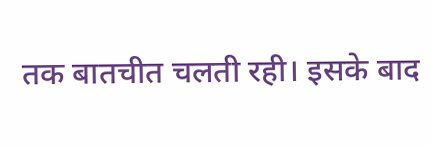तक बातचीत चलती रही। इसके बाद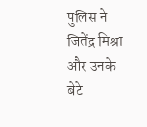पुलिस ने जितेंद्र मिश्रा और उनके बेटे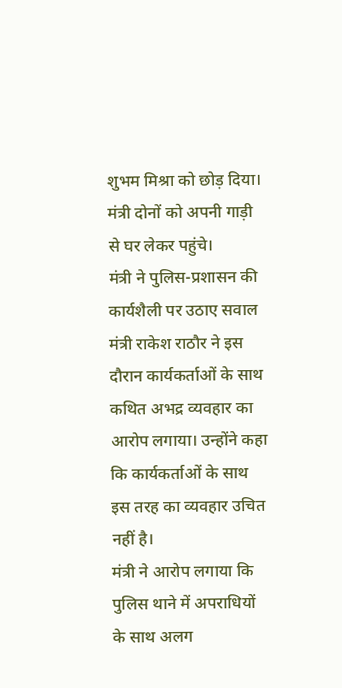शुभम मिश्रा को छोड़ दिया। मंत्री दोनों को अपनी गाड़ी से घर लेकर पहुंचे।
मंत्री ने पुलिस-प्रशासन की कार्यशैली पर उठाए सवाल
मंत्री राकेश राठौर ने इस दौरान कार्यकर्ताओं के साथ कथित अभद्र व्यवहार का आरोप लगाया। उन्होंने कहा कि कार्यकर्ताओं के साथ इस तरह का व्यवहार उचित नहीं है।
मंत्री ने आरोप लगाया कि पुलिस थाने में अपराधियों के साथ अलग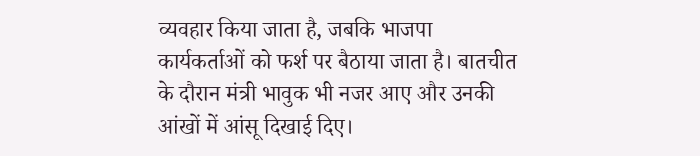व्यवहार किया जाता है, जबकि भाजपा कार्यकर्ताओं को फर्श पर बैठाया जाता है। बातचीत के दौरान मंत्री भावुक भी नजर आए और उनकी आंखों में आंसू दिखाई दिए।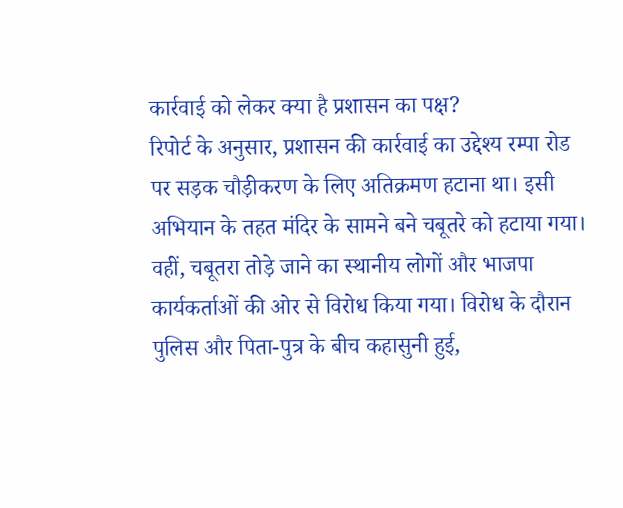कार्रवाई को लेकर क्या है प्रशासन का पक्ष?
रिपोर्ट के अनुसार, प्रशासन की कार्रवाई का उद्देश्य रम्पा रोड पर सड़क चौड़ीकरण के लिए अतिक्रमण हटाना था। इसी अभियान के तहत मंदिर के सामने बने चबूतरे को हटाया गया।
वहीं, चबूतरा तोड़े जाने का स्थानीय लोगों और भाजपा कार्यकर्ताओं की ओर से विरोध किया गया। विरोध के दौरान पुलिस और पिता-पुत्र के बीच कहासुनी हुई,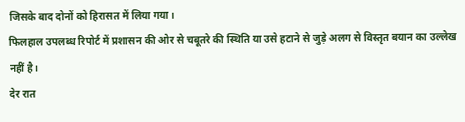जिसके बाद दोनों को हिरासत में लिया गया।
फिलहाल उपलब्ध रिपोर्ट में प्रशासन की ओर से चबूतरे की स्थिति या उसे हटाने से जुड़े अलग से विस्तृत बयान का उल्लेख नहीं है।
देर रात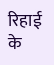रिहाई के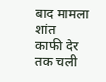बाद मामला शांत
काफी देर तक चली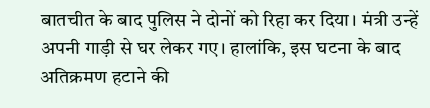बातचीत के बाद पुलिस ने दोनों को रिहा कर दिया। मंत्री उन्हें अपनी गाड़ी से घर लेकर गए। हालांकि, इस घटना के बाद अतिक्रमण हटाने की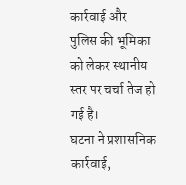कार्रवाई और पुलिस की भूमिका को लेकर स्थानीय स्तर पर चर्चा तेज हो गई है।
घटना ने प्रशासनिक कार्रवाई,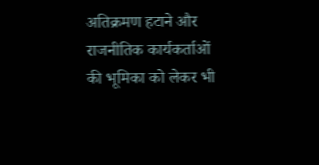अतिक्रमण हटाने और राजनीतिक कार्यकर्ताओं की भूमिका को लेकर भी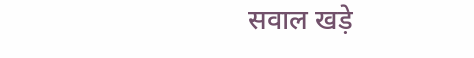सवाल खड़े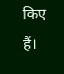किए हैं।